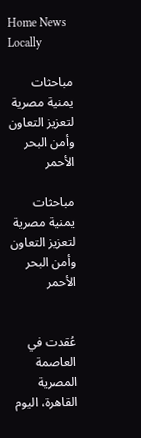Home News Locally

مباحثات يمنية مصرية لتعزيز التعاون وأمن البحر الأحمر

مباحثات يمنية مصرية لتعزيز التعاون وأمن البحر الأحمر


عُقدت في العاصمة المصرية القاهرة، اليوم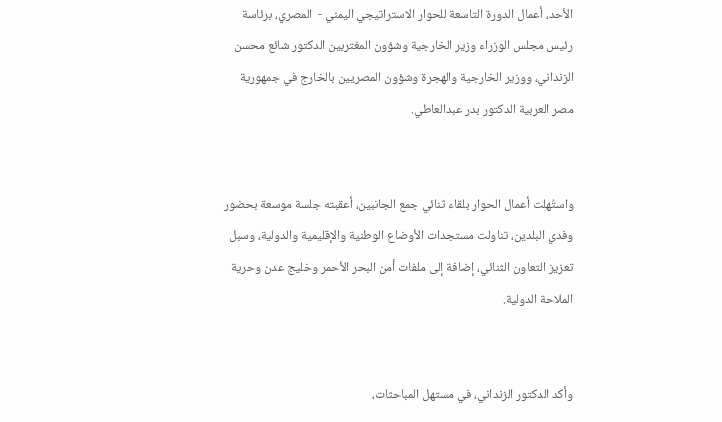الأحد، أعمال الدورة التاسعة للحوار الاستراتيجي اليمني -  المصري، برئاسة رئيس مجلس الوزراء وزير الخارجية وشؤون المغتربين الدكتور شائع محسن الزنداني، ووزير الخارجية والهجرة وشؤون المصريين بالخارج في جمهورية مصر العربية الدكتور بدر عبدالعاطي.


واستُهلت أعمال الحوار بلقاء ثنائي جمع الجانبين، أعقبته جلسة موسعة بحضور وفدي البلدين، تناولت مستجدات الأوضاع الوطنية والإقليمية والدولية، وسبل تعزيز التعاون الثنائي، إضافة إلى ملفات أمن البحر الأحمر وخليج عدن وحرية الملاحة الدولية.


وأكد الدكتور الزنداني، في مستهل المباحثات،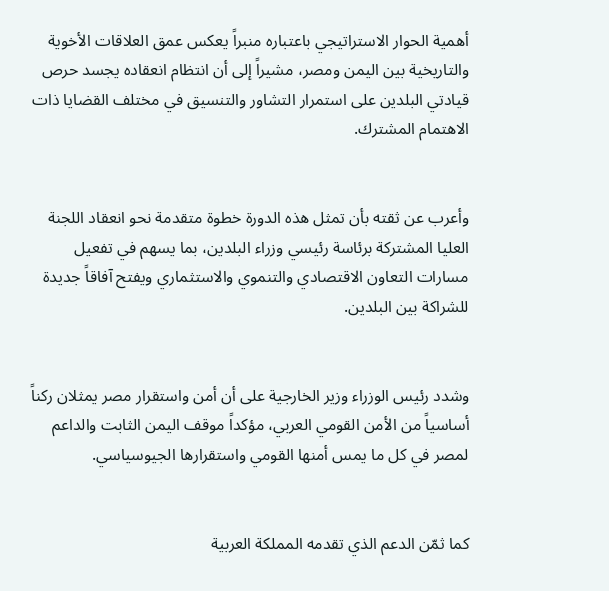أهمية الحوار الاستراتيجي باعتباره منبراً يعكس عمق العلاقات الأخوية والتاريخية بين اليمن ومصر، مشيراً إلى أن انتظام انعقاده يجسد حرص قيادتي البلدين على استمرار التشاور والتنسيق في مختلف القضايا ذات الاهتمام المشترك.


وأعرب عن ثقته بأن تمثل هذه الدورة خطوة متقدمة نحو انعقاد اللجنة العليا المشتركة برئاسة رئيسي وزراء البلدين، بما يسهم في تفعيل مسارات التعاون الاقتصادي والتنموي والاستثماري ويفتح آفاقاً جديدة للشراكة بين البلدين.


وشدد رئيس الوزراء وزير الخارجية على أن أمن واستقرار مصر يمثلان ركناً أساسياً من الأمن القومي العربي، مؤكداً موقف اليمن الثابت والداعم لمصر في كل ما يمس أمنها القومي واستقرارها الجيوسياسي.


كما ثمّن الدعم الذي تقدمه المملكة العربية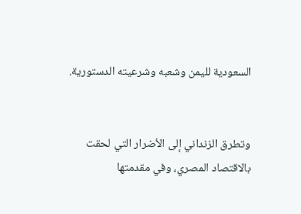السعودية لليمن وشعبه وشرعيته الدستورية.


وتطرق الزنداني إلى الأضرار التي لحقت بالاقتصاد المصري، وفي مقدمتها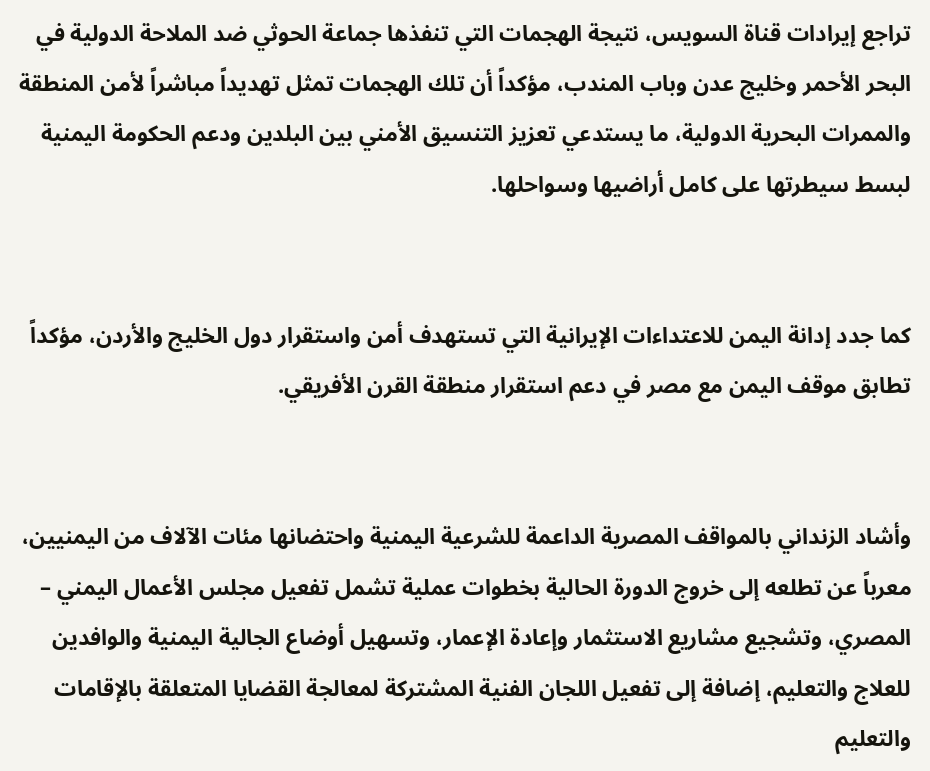تراجع إيرادات قناة السويس، نتيجة الهجمات التي تنفذها جماعة الحوثي ضد الملاحة الدولية في البحر الأحمر وخليج عدن وباب المندب، مؤكداً أن تلك الهجمات تمثل تهديداً مباشراً لأمن المنطقة والممرات البحرية الدولية، ما يستدعي تعزيز التنسيق الأمني بين البلدين ودعم الحكومة اليمنية لبسط سيطرتها على كامل أراضيها وسواحلها.


كما جدد إدانة اليمن للاعتداءات الإيرانية التي تستهدف أمن واستقرار دول الخليج والأردن، مؤكداً تطابق موقف اليمن مع مصر في دعم استقرار منطقة القرن الأفريقي.


وأشاد الزنداني بالمواقف المصرية الداعمة للشرعية اليمنية واحتضانها مئات الآلاف من اليمنيين، معرباً عن تطلعه إلى خروج الدورة الحالية بخطوات عملية تشمل تفعيل مجلس الأعمال اليمني – المصري، وتشجيع مشاريع الاستثمار وإعادة الإعمار، وتسهيل أوضاع الجالية اليمنية والوافدين للعلاج والتعليم، إضافة إلى تفعيل اللجان الفنية المشتركة لمعالجة القضايا المتعلقة بالإقامات والتعليم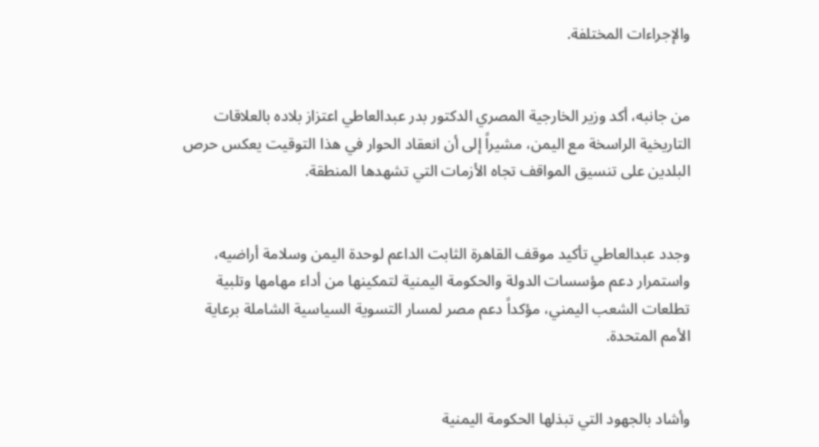والإجراءات المختلفة.


من جانبه، أكد وزير الخارجية المصري الدكتور بدر عبدالعاطي اعتزاز بلاده بالعلاقات التاريخية الراسخة مع اليمن، مشيراً إلى أن انعقاد الحوار في هذا التوقيت يعكس حرص البلدين على تنسيق المواقف تجاه الأزمات التي تشهدها المنطقة.


وجدد عبدالعاطي تأكيد موقف القاهرة الثابت الداعم لوحدة اليمن وسلامة أراضيه، واستمرار دعم مؤسسات الدولة والحكومة اليمنية لتمكينها من أداء مهامها وتلبية تطلعات الشعب اليمني، مؤكداً دعم مصر لمسار التسوية السياسية الشاملة برعاية الأمم المتحدة.


وأشاد بالجهود التي تبذلها الحكومة اليمنية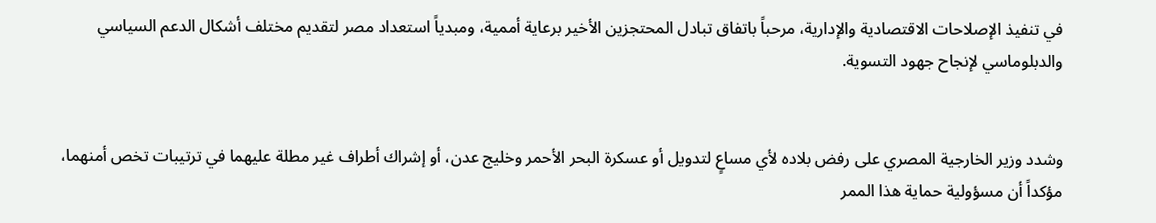في تنفيذ الإصلاحات الاقتصادية والإدارية، مرحباً باتفاق تبادل المحتجزين الأخير برعاية أممية، ومبدياً استعداد مصر لتقديم مختلف أشكال الدعم السياسي والدبلوماسي لإنجاح جهود التسوية.


وشدد وزير الخارجية المصري على رفض بلاده لأي مساعٍ لتدويل أو عسكرة البحر الأحمر وخليج عدن، أو إشراك أطراف غير مطلة عليهما في ترتيبات تخص أمنهما، مؤكداً أن مسؤولية حماية هذا الممر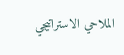الملاحي الاستراتيجي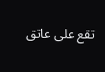تقع على عاتق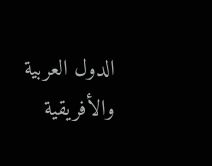الدول العربية والأفريقية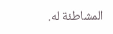المشاطئة له.